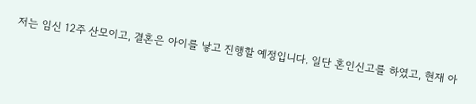저는 임신 12주 산모이고, 결혼은 아이를 낳고 진행할 예정입니다. 일단 혼인신고를 하였고, 현재 아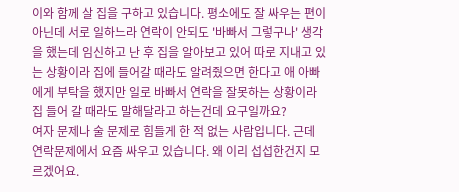이와 함께 살 집을 구하고 있습니다. 평소에도 잘 싸우는 편이 아닌데 서로 일하느라 연락이 안되도 '바빠서 그렇구나' 생각을 했는데 임신하고 난 후 집을 알아보고 있어 따로 지내고 있는 상황이라 집에 들어갈 때라도 알려줬으면 한다고 애 아빠에게 부탁을 했지만 일로 바빠서 연락을 잘못하는 상황이라 집 들어 갈 때라도 말해달라고 하는건데 요구일까요?
여자 문제나 술 문제로 힘들게 한 적 없는 사람입니다. 근데 연락문제에서 요즘 싸우고 있습니다. 왜 이리 섭섭한건지 모르겠어요.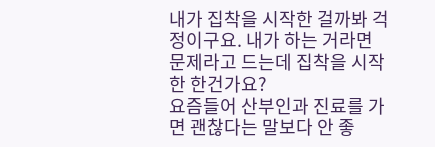내가 집착을 시작한 걸까봐 걱정이구요. 내가 하는 거라면 문제라고 드는데 집착을 시작한 한건가요?
요즘들어 산부인과 진료를 가면 괜찮다는 말보다 안 좋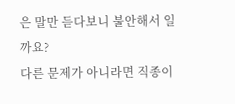은 말만 듣다보니 불안해서 일까요?
다른 문제가 아니라면 직종이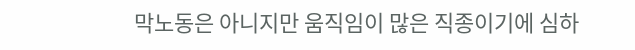막노동은 아니지만 움직임이 많은 직종이기에 심하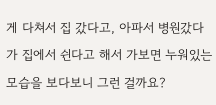게 다쳐서 집 갔다고, 아파서 병원갔다가 집에서 쉰다고 해서 가보면 누워있는 모습을 보다보니 그런 걸까요?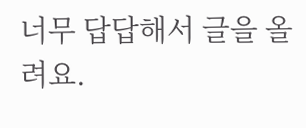너무 답답해서 글을 올려요.